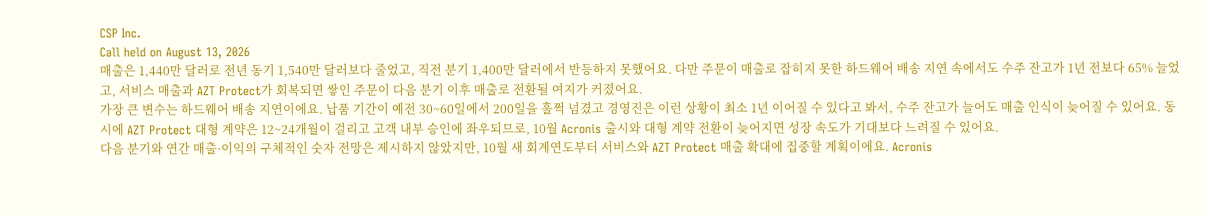CSP Inc.
Call held on August 13, 2026
매출은 1,440만 달러로 전년 동기 1,540만 달러보다 줄었고, 직전 분기 1,400만 달러에서 반등하지 못했어요. 다만 주문이 매출로 잡히지 못한 하드웨어 배송 지연 속에서도 수주 잔고가 1년 전보다 65% 늘었고, 서비스 매출과 AZT Protect가 회복되면 쌓인 주문이 다음 분기 이후 매출로 전환될 여지가 커졌어요.
가장 큰 변수는 하드웨어 배송 지연이에요. 납품 기간이 예전 30~60일에서 200일을 훌쩍 넘겼고 경영진은 이런 상황이 최소 1년 이어질 수 있다고 봐서, 수주 잔고가 늘어도 매출 인식이 늦어질 수 있어요. 동시에 AZT Protect 대형 계약은 12~24개월이 걸리고 고객 내부 승인에 좌우되므로, 10월 Acronis 출시와 대형 계약 전환이 늦어지면 성장 속도가 기대보다 느려질 수 있어요.
다음 분기와 연간 매출·이익의 구체적인 숫자 전망은 제시하지 않았지만, 10월 새 회계연도부터 서비스와 AZT Protect 매출 확대에 집중할 계획이에요. Acronis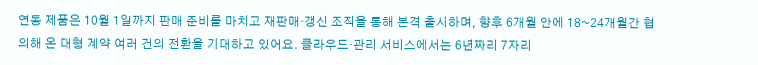연동 제품은 10월 1일까지 판매 준비를 마치고 재판매·갱신 조직을 통해 본격 출시하며, 향후 6개월 안에 18~24개월간 협의해 온 대형 계약 여러 건의 전환을 기대하고 있어요. 클라우드·관리 서비스에서는 6년짜리 7자리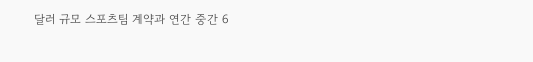달러 규모 스포츠팀 계약과 연간 중간 6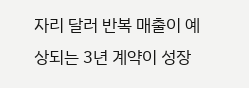자리 달러 반복 매출이 예상되는 3년 계약이 성장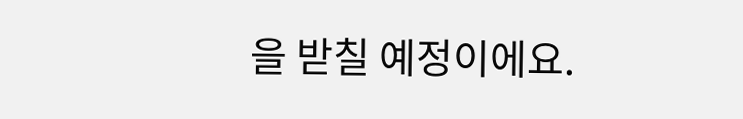을 받칠 예정이에요.